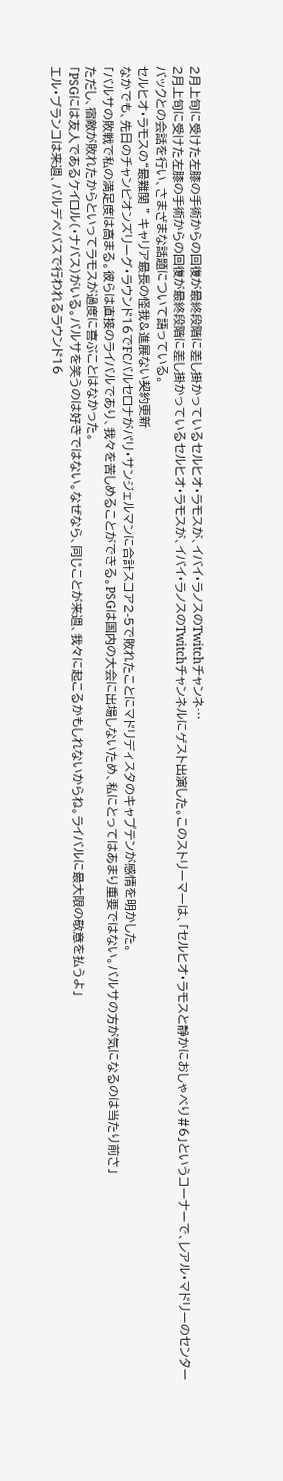2月上旬に受けた左膝の手術からの回復が最終段階に差し掛かっているセルヒオ・ラモスが、イバイ・ラノスのTwitchチャンネ…
2月上旬に受けた左膝の手術からの回復が最終段階に差し掛かっているセルヒオ・ラモスが、イバイ・ラノスのTwitchチャンネルにゲスト出演した。このストリーマーは、「セルヒオ・ラモスと静かにおしゃべり#6」というコーナーで、レアル・マドリーのセンターバックとの会話を行い、さまざまな話題について語っている。
セルヒオ・ラモスの“最難関 ” キャリア最長の怪我&進展ない契約更新
なかでも、先日のチャンピオンズリーグ・ラウンド16でFCバルセロナがパリ・サンジェルマンに合計スコア2-5で敗れたことにマドリディスタのキャプテンが感情を明かした。
「バルサの敗戦で私の満足度は高まる。彼らは直接のライバルであり、我々を苦しめることができる。PSGは国内の大会に出場しないため、私にとってはあまり重要ではない。バルサの方が気になるのは当たり前さ」
ただし、宿敵が敗れたからといってラモスが過度に喜ぶことはなかった。
「PSGには友人であるケイロル(・ナバス)がいる。バルサを笑うのは好きではない。なぜなら、同じことが来週、我々に起こるかもしれないからね。ライバルに最大限の敬意を払うよ」
エル・ブランコは来週、バルデベバスで行われるラウンド16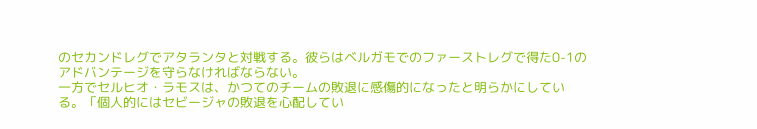のセカンドレグでアタランタと対戦する。彼らはベルガモでのファーストレグで得た0-1のアドバンテージを守らなければならない。
一方でセルヒオ・ラモスは、かつてのチームの敗退に感傷的になったと明らかにしている。「個人的にはセビージャの敗退を心配してい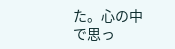た。心の中で思っ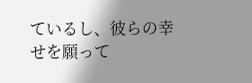ているし、彼らの幸せを願って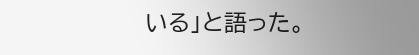いる」と語った。